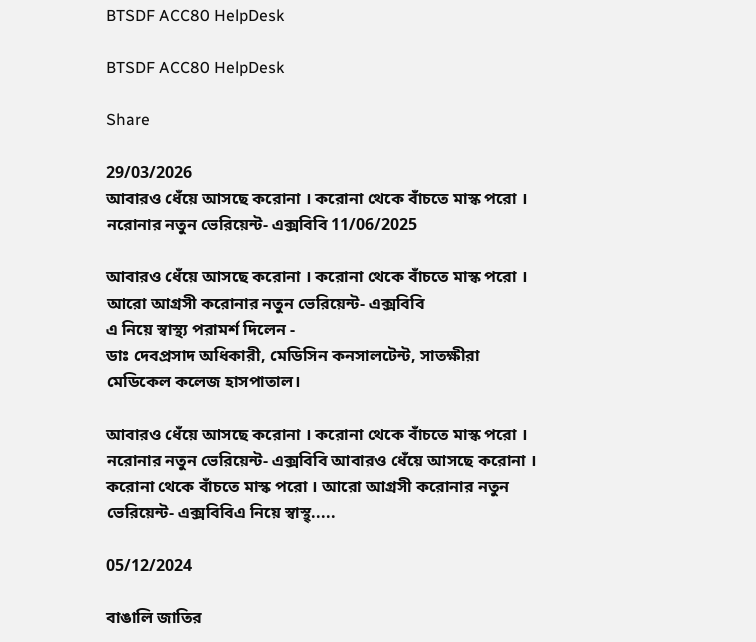BTSDF ACC80 HelpDesk

BTSDF ACC80 HelpDesk

Share

29/03/2026
আবারও ধেঁয়ে আসছে করোনা । করোনা থেকে বাঁচতে মাস্ক পরো । নরোনার নতুন ভেরিয়েন্ট- এক্সবিবি 11/06/2025

আবারও ধেঁয়ে আসছে করোনা । করোনা থেকে বাঁচতে মাস্ক পরো । আরো আগ্রসী করোনার নতুন ভেরিয়েন্ট- এক্সবিবি
এ নিয়ে স্বাস্থ্য পরামর্শ দিলেন -
ডাঃ দেবপ্রসাদ অধিকারী, মেডিসিন কনসালটেন্ট, সাতক্ষীরা মেডিকেল কলেজ হাসপাতাল।

আবারও ধেঁয়ে আসছে করোনা । করোনা থেকে বাঁচতে মাস্ক পরো । নরোনার নতুন ভেরিয়েন্ট- এক্সবিবি আবারও ধেঁয়ে আসছে করোনা । করোনা থেকে বাঁচতে মাস্ক পরো । আরো আগ্রসী করোনার নতুন ভেরিয়েন্ট- এক্সবিবিএ নিয়ে স্বাস্থ্.....

05/12/2024

বাঙালি জাতির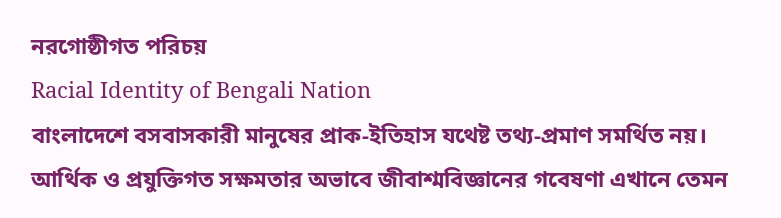নরগোষ্ঠীগত পরিচয়
Racial Identity of Bengali Nation
বাংলাদেশে বসবাসকারী মানুষের প্রাক-ইতিহাস যথেষ্ট তথ্য-প্রমাণ সমর্থিত নয়। আর্থিক ও প্রযুক্তিগত সক্ষমতার অভাবে জীবাশ্মবিজ্ঞানের গবেষণা এখানে তেমন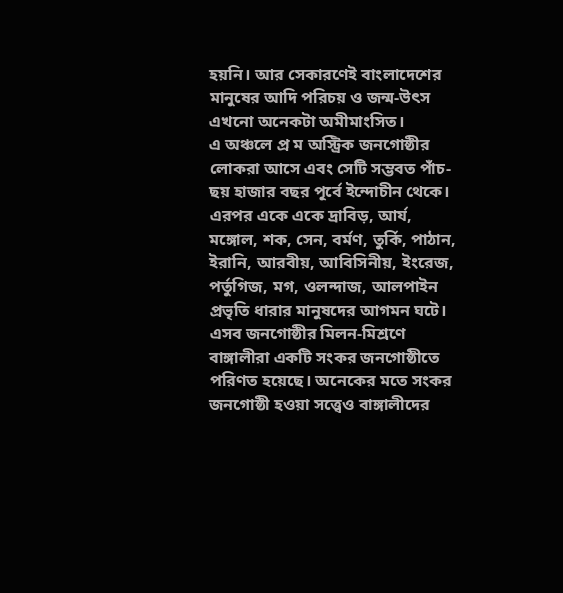হয়নি। আর সেকারণেই বাংলাদেশের মানুষের আদি পরিচয় ও জন্ম-উৎস এখনো অনেকটা অমীমাংসিত।
এ অঞ্চলে প্র ম অস্ট্রিক জনগোষ্ঠীর লোকরা আসে এবং সেটি সম্ভবত পাঁচ-ছয় হাজার বছর পূর্বে ইন্দোচীন থেকে। এরপর একে একে দ্রাবিড়, আর্য, মঙ্গোল, শক, সেন, বর্মণ, তুর্কি, পাঠান, ইরানি, আরবীয়, আবিসিনীয়, ইংরেজ, পর্তুগিজ, মগ, ওলন্দাজ, আলপাইন প্রভৃতি ধারার মানুষদের আগমন ঘটে। এসব জনগোষ্ঠীর মিলন-মিশ্রণে বাঙ্গালীরা একটি সংকর জনগোষ্ঠীতে পরিণত হয়েছে। অনেকের মতে সংকর জনগোষ্ঠী হওয়া সত্ত্বেও বাঙ্গালীদের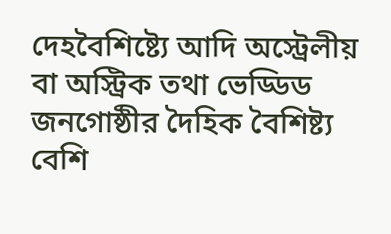দেহবৈশিষ্ট্যে আদি অস্ট্রেলীয় বা অস্ট্রিক তথা ভেড্ডিড জনগোষ্ঠীর দৈহিক বৈশিষ্ট্য বেশি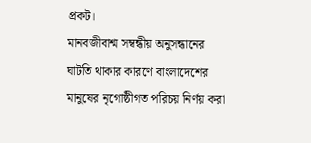প্রকট।
মানবজীবাশ্ম সম্বন্ধীয় অনুসন্ধানের ঘাটতি থাকার কারণে বাংলাদেশের মানুষের নৃগোষ্ঠীগত পরিচয় নির্ণয় করা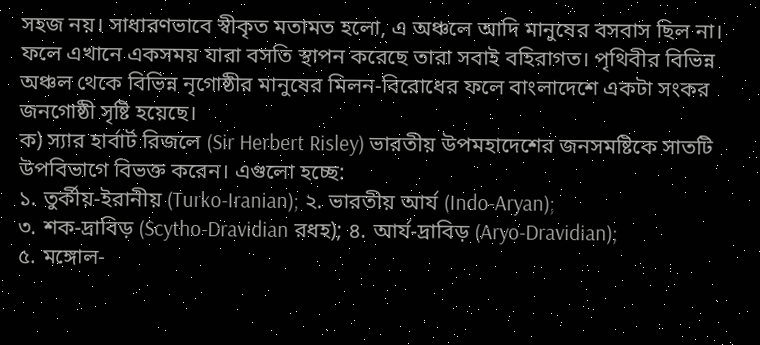সহজ নয়। সাধারণভাবে স্বীকৃত মতামত হলো, এ অঞ্চলে আদি মানুষের বসবাস ছিল না। ফলে এখানে একসময় যারা বসতি স্থাপন করেছে তারা সবাই বহিরাগত। পৃথিবীর বিভিন্ন অঞ্চল থেকে বিভিন্ন নৃগোষ্ঠীর মানুষের মিলন-বিরোধের ফলে বাংলাদেশে একটা সংকর জনগোষ্ঠী সৃষ্টি হয়েছে।
ক) স্যার হার্বার্ট রিজলে (Sir Herbert Risley) ভারতীয় উপমহাদেশের জনসমষ্টিকে সাতটি উপবিভাগে বিভক্ত করেন। এগুলো হচ্ছে:
১. তুর্কীয়-ইরানীয় (Turko-Iranian); ২. ভারতীয় আর্য (Indo-Aryan);
৩. শক-দ্রাবিড় (Scytho-Dravidian রধহ); ৪. আর্য-দ্রাবিড় (Aryo-Dravidian);
৫. মঙ্গোল-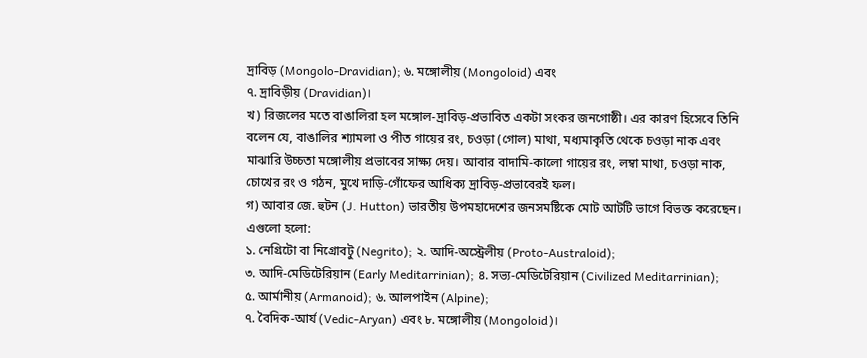দ্রাবিড় (Mongolo-Dravidian); ৬. মঙ্গোলীয় (Mongoloid) এবং
৭. দ্রাবিড়ীয় (Dravidian)।
খ) রিজলের মতে বাঙালিরা হল মঙ্গোল-দ্রাবিড়-প্রভাবিত একটা সংকর জনগোষ্ঠী। এর কারণ হিসেবে তিনি বলেন যে, বাঙালির শ্যামলা ও পীত গায়ের রং, চওড়া (গোল) মাথা, মধ্যমাকৃতি থেকে চওড়া নাক এবং মাঝারি উচ্চতা মঙ্গোলীয় প্রভাবের সাক্ষ্য দেয়। আবার বাদামি-কালো গায়ের রং, লম্বা মাথা, চওড়া নাক, চোখের রং ও গঠন, মুখে দাড়ি-গোঁফের আধিক্য দ্রাবিড়-প্রভাবেরই ফল।
গ) আবার জে. হুটন (J. Hutton) ভারতীয় উপমহাদেশের জনসমষ্টিকে মোট আটটি ভাগে বিভক্ত করেছেন। এগুলো হলো:
১. নেগ্রিটো বা নিগ্রোবটু (Negrito); ২. আদি-অস্ট্রেলীয় (Proto-Australoid);
৩. আদি-মেডিটেরিয়ান (Early Meditarrinian); ৪. সভ্য-মেডিটেরিয়ান (Civilized Meditarrinian);
৫. আর্মানীয় (Armanoid); ৬. আলপাইন (Alpine);
৭. বৈদিক-আর্য (Vedic-Aryan) এবং ৮. মঙ্গোলীয় (Mongoloid)।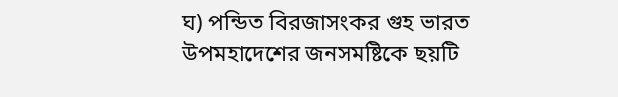ঘ) পন্ডিত বিরজাসংকর গুহ ভারত উপমহাদেশের জনসমষ্টিকে ছয়টি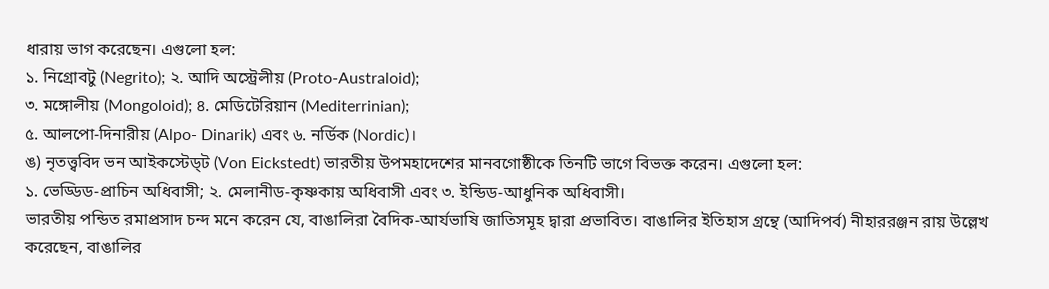ধারায় ভাগ করেছেন। এগুলো হল:
১. নিগ্রোবটু (Negrito); ২. আদি অস্ট্রেলীয় (Proto-Australoid);
৩. মঙ্গোলীয় (Mongoloid); ৪. মেডিটেরিয়ান (Mediterrinian);
৫. আলপো-দিনারীয় (Alpo- Dinarik) এবং ৬. নর্ডিক (Nordic)।
ঙ) নৃতত্ত্ববিদ ভন আইকস্টেড্ট (Von Eickstedt) ভারতীয় উপমহাদেশের মানবগোষ্ঠীকে তিনটি ভাগে বিভক্ত করেন। এগুলো হল:
১. ভেড্ডিড-প্রাচিন অধিবাসী; ২. মেলানীড-কৃষ্ণকায় অধিবাসী এবং ৩. ইন্ডিড-আধুনিক অধিবাসী।
ভারতীয় পন্ডিত রমাপ্রসাদ চন্দ মনে করেন যে, বাঙালিরা বৈদিক-আর্যভাষি জাতিসমূহ দ্বারা প্রভাবিত। বাঙালির ইতিহাস গ্রন্থে (আদিপর্ব) নীহাররঞ্জন রায় উল্লেখ করেছেন, বাঙালির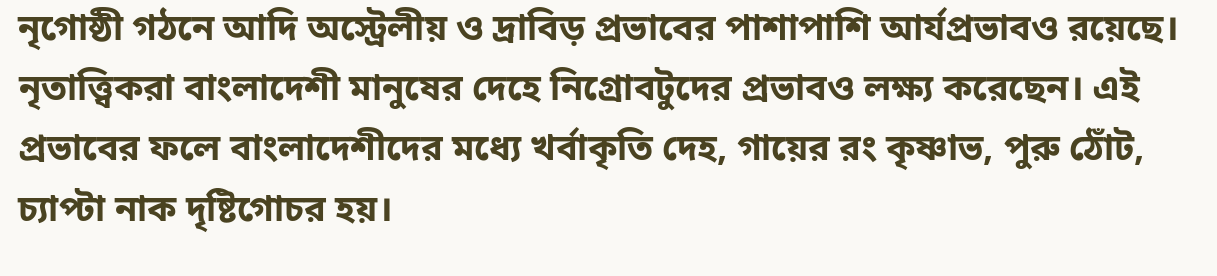নৃগোষ্ঠী গঠনে আদি অস্ট্রেলীয় ও দ্রাবিড় প্রভাবের পাশাপাশি আর্যপ্রভাবও রয়েছে। নৃতাত্ত্বিকরা বাংলাদেশী মানুষের দেহে নিগ্রোবটুদের প্রভাবও লক্ষ্য করেছেন। এই প্রভাবের ফলে বাংলাদেশীদের মধ্যে খর্বাকৃতি দেহ, গায়ের রং কৃষ্ণাভ, পুরু ঠোঁট, চ্যাপ্টা নাক দৃষ্টিগোচর হয়।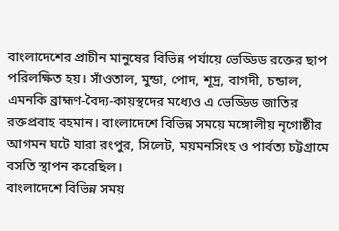বাংলাদেশের প্রাচীন মানুষের বিভিন্ন পর্যায়ে ভেড্ডিড রক্তের ছাপ পরিলক্ষিত হয়। সাঁওতাল, মুন্ডা, পোদ, শূদ্র, বাগদী, চন্ডাল, এমনকি ব্রাহ্মণ-বৈদ্য-কায়স্থদের মধ্যেও এ ভেড্ডিড জাতির রক্তপ্রবাহ বহমান। বাংলাদেশে বিভিন্ন সময়ে মঙ্গোলীয় নৃগোষ্ঠীর আগমন ঘটে যারা রংপুর, সিলেট, ময়মনসিংহ ও পার্বত্য চট্টগ্রামে বসতি স্থাপন করেছিল।
বাংলাদেশে বিভিন্ন সময়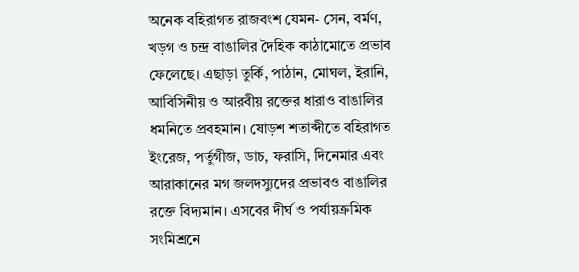অনেক বহিরাগত রাজবংশ যেমন- সেন, বর্মণ, খড়গ ও চন্দ্র বাঙালির দৈহিক কাঠামোতে প্রভাব ফেলেছে। এছাড়া তুর্কি, পাঠান, মোঘল, ইরানি, আবিসিনীয় ও আরবীয় রক্তের ধারাও বাঙালির ধমনিতে প্রবহমান। ষোড়শ শতাব্দীতে বহিরাগত ইংরেজ, পর্তুগীজ, ডাচ, ফরাসি, দিনেমার এবং আরাকানের মগ জলদস্যুদের প্রভাবও বাঙালির রক্তে বিদ্যমান। এসবের দীর্ঘ ও পর্যায়ক্রমিক সংমিশ্রনে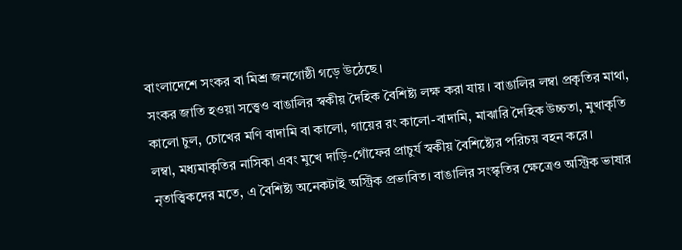বাংলাদেশে সংকর বা মিশ্র জনগোষ্ঠী গড়ে উঠেছে।
সংকর জাতি হওয়া সত্ত্বেও বাঙালির স্বকীয় দৈহিক বৈশিষ্ট্য লক্ষ করা যায়। বাঙালির লম্বা প্রকৃতির মাথা, কালো চুল, চোখের মণি বাদামি বা কালো, গায়ের রং কালো-বাদামি, মাঝারি দৈহিক উচ্চতা, মুখাকৃতি লম্বা, মধ্যমাকৃতির নাসিকা এবং মুখে দাড়ি-গোঁফের প্রাচুর্য স্বকীয় বৈশিষ্ট্যের পরিচয় বহন করে। নৃতাত্ত্বিকদের মতে, এ বৈশিষ্ট্য অনেকটাই অস্ট্রিক প্রভাবিত। বাঙালির সংস্কৃতির ক্ষেত্রেও অস্ট্রিক ভাষার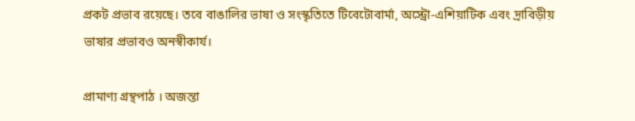প্রকট প্রভাব রয়েছে। তবে বাঙালির ভাষা ও সংস্কৃতিতে টিবেটোবার্মা, অস্ট্রো-এশিয়াটিক এবং দ্রাবিড়ীয় ভাষার প্রভাবও অনস্বীকার্য।

প্রামাণ্য গ্রন্থপাঠ । অজন্তা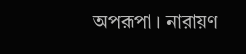অপরূপা । নারায়ণ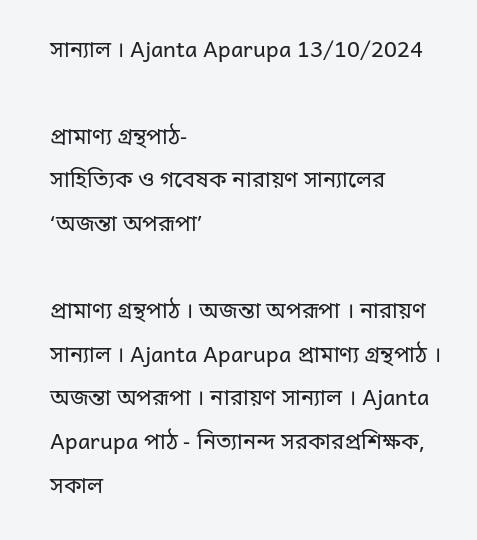সান্যাল । Ajanta Aparupa 13/10/2024

প্রামাণ্য গ্রন্থপাঠ-
সাহিত্যিক ও গবেষক নারায়ণ সান্যালের ‘অজন্তা অপরূপা’

প্রামাণ্য গ্রন্থপাঠ । অজন্তা অপরূপা । নারায়ণ সান্যাল । Ajanta Aparupa প্রামাণ্য গ্রন্থপাঠ । অজন্তা অপরূপা । নারায়ণ সান্যাল । Ajanta Aparupa পাঠ - নিত্যানন্দ সরকারপ্রশিক্ষক, সকাল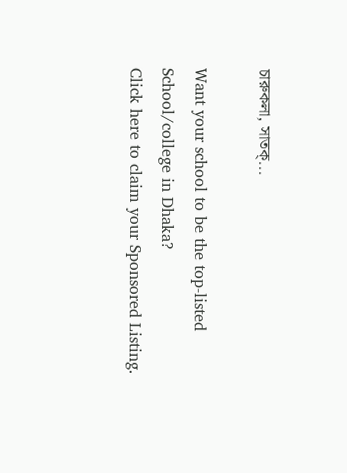চারুকলা, সাতক্...

Want your school to be the top-listed School/college in Dhaka?
Click here to claim your Sponsored Listing.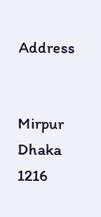Address


Mirpur
Dhaka
1216